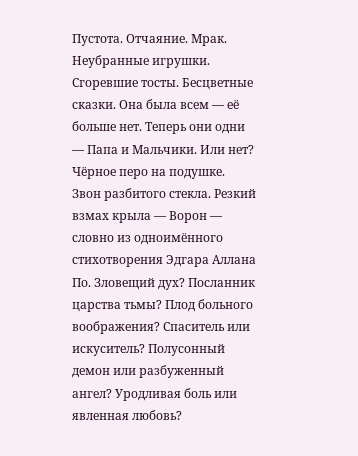Пустота. Отчаяние. Мрак. Неубранные игрушки. Сгоревшие тосты. Бесцветные сказки. Она была всем — её больше нет. Теперь они одни — Папа и Мальчики. Или нет? Чёрное перо на подушке. Звон разбитого стекла. Резкий взмах крыла — Ворон — словно из одноимённого стихотворения Эдгара Аллана По. Зловещий дух? Посланник царства тьмы? Плод больного воображения? Спаситель или искуситель? Полусонный демон или разбуженный ангел? Уродливая боль или явленная любовь?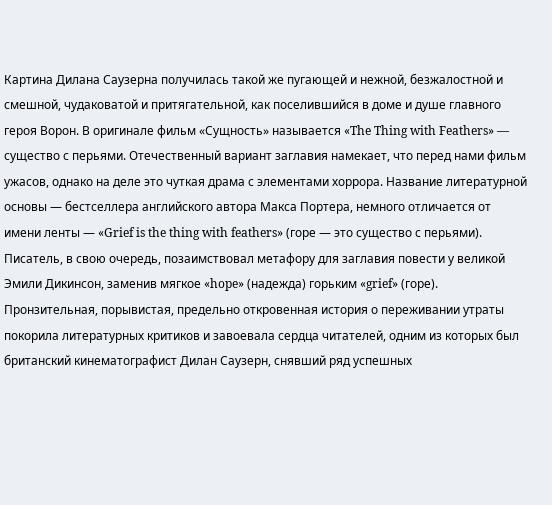Картина Дилана Саузерна получилась такой же пугающей и нежной, безжалостной и смешной, чудаковатой и притягательной, как поселившийся в доме и душе главного героя Ворон. В оригинале фильм «Сущность» называется «The Thing with Feathers» — существо с перьями. Отечественный вариант заглавия намекает, что перед нами фильм ужасов, однако на деле это чуткая драма с элементами хоррора. Название литературной основы — бестселлера английского автора Макса Портера, немного отличается от имени ленты — «Grief is the thing with feathers» (горе — это существо с перьями). Писатель, в свою очередь, позаимствовал метафору для заглавия повести у великой Эмили Дикинсон, заменив мягкое «hope» (надежда) горьким «grief» (горе).
Пронзительная, порывистая, предельно откровенная история о переживании утраты покорила литературных критиков и завоевала сердца читателей, одним из которых был британский кинематографист Дилан Саузерн, снявший ряд успешных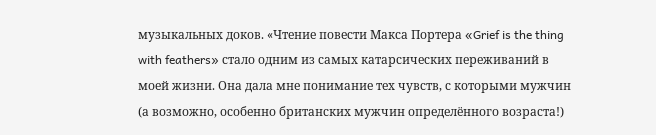музыкальных доков. «Чтение повести Макса Портера «Grief is the thing with feathers» стало одним из самых катарсических переживаний в моей жизни. Она дала мне понимание тех чувств, с которыми мужчин (а возможно, особенно британских мужчин определённого возраста!)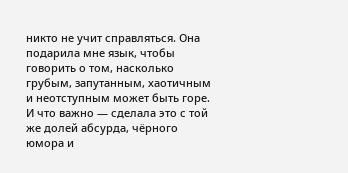никто не учит справляться. Она подарила мне язык, чтобы говорить о том, насколько грубым, запутанным, хаотичным и неотступным может быть горе. И что важно — сделала это с той же долей абсурда, чёрного юмора и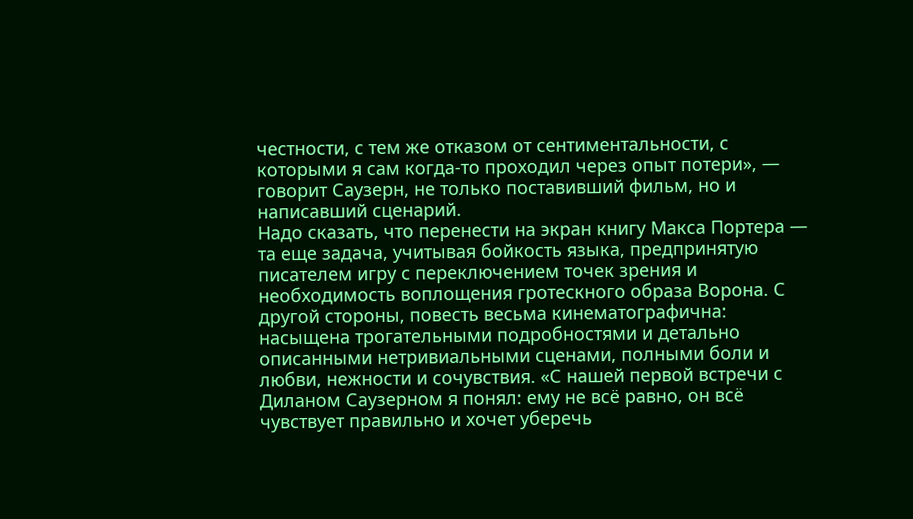честности, с тем же отказом от сентиментальности, с которыми я сам когда-то проходил через опыт потери», — говорит Саузерн, не только поставивший фильм, но и написавший сценарий.
Надо сказать, что перенести на экран книгу Макса Портера — та еще задача, учитывая бойкость языка, предпринятую писателем игру с переключением точек зрения и необходимость воплощения гротескного образа Ворона. С другой стороны, повесть весьма кинематографична: насыщена трогательными подробностями и детально описанными нетривиальными сценами, полными боли и любви, нежности и сочувствия. «С нашей первой встречи с Диланом Саузерном я понял: ему не всё равно, он всё чувствует правильно и хочет уберечь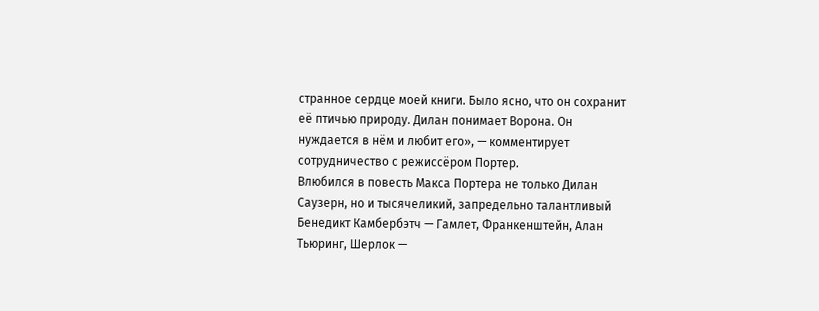странное сердце моей книги. Было ясно, что он сохранит её птичью природу. Дилан понимает Ворона. Он нуждается в нём и любит его», — комментирует сотрудничество с режиссёром Портер.
Влюбился в повесть Макса Портера не только Дилан Саузерн, но и тысячеликий, запредельно талантливый Бенедикт Камбербэтч — Гамлет, Франкенштейн, Алан Тьюринг, Шерлок —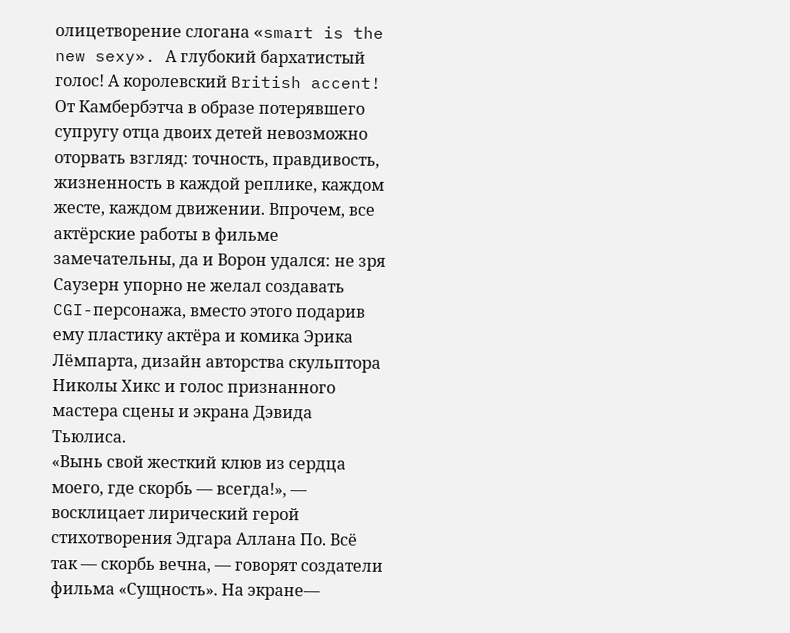олицетворение слогана «smart is the new sexy». А глубокий бархатистый голос! А королевский British accent! От Камбербэтча в образе потерявшего супругу отца двоих детей невозможно оторвать взгляд: точность, правдивость, жизненность в каждой реплике, каждом жесте, каждом движении. Впрочем, все актёрские работы в фильме замечательны, да и Ворон удался: не зря Саузерн упорно не желал создавать CGI-персонажа, вместо этого подарив ему пластику актёра и комика Эрика Лёмпарта, дизайн авторства скульптора Николы Хикс и голос признанного мастера сцены и экрана Дэвида Тьюлиса.
«Вынь свой жесткий клюв из сердца моего, где скорбь — всегда!», — восклицает лирический герой стихотворения Эдгара Аллана По. Всё так — скорбь вечна, — говорят создатели фильма «Сущность». На экране—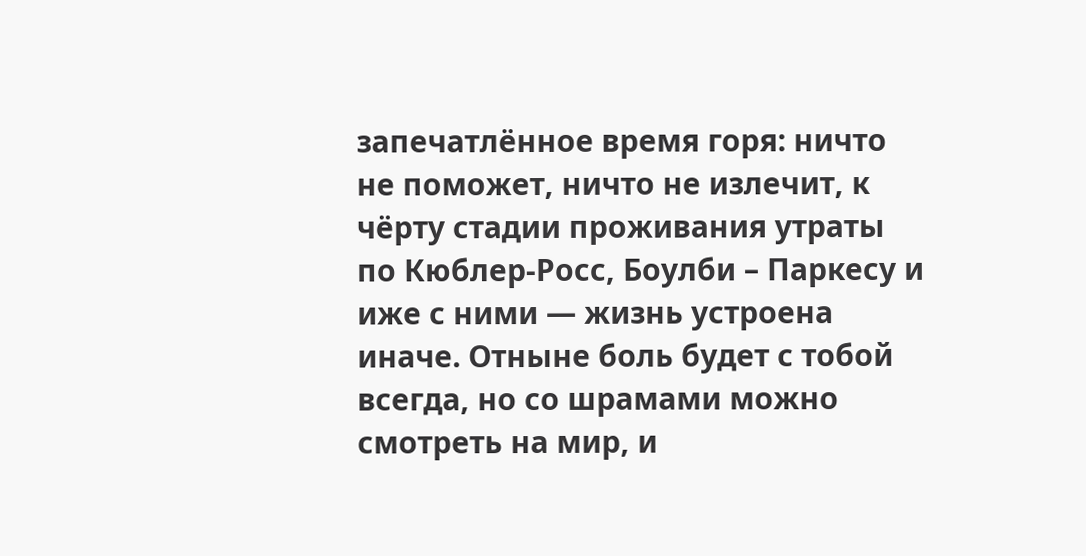запечатлённое время горя: ничто не поможет, ничто не излечит, к чёрту стадии проживания утраты по Кюблер-Росс, Боулби – Паркесу и иже с ними — жизнь устроена иначе. Отныне боль будет с тобой всегда, но со шрамами можно смотреть на мир, и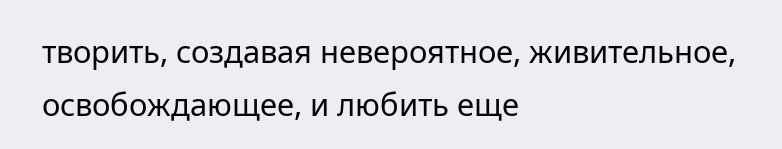творить, создавая невероятное, живительное, освобождающее, и любить еще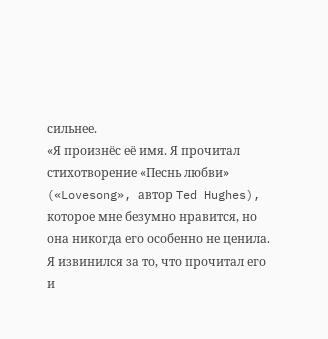сильнее.
«Я произнёс её имя. Я прочитал стихотворение «Песнь любви» («Lovesong», автор Ted Hughes), которое мне безумно нравится, но она никогда его особенно не ценила. Я извинился за то, что прочитал его и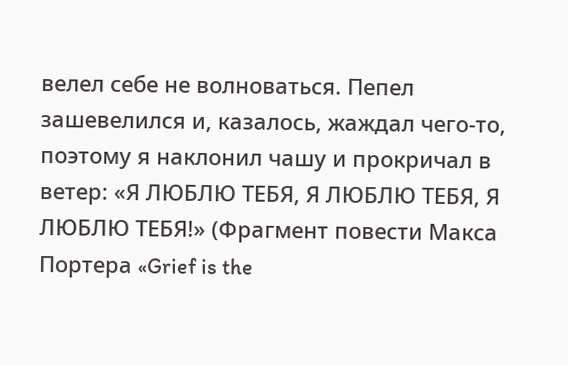велел себе не волноваться. Пепел зашевелился и, казалось, жаждал чего-то, поэтому я наклонил чашу и прокричал в ветер: «Я ЛЮБЛЮ ТЕБЯ, Я ЛЮБЛЮ ТЕБЯ, Я ЛЮБЛЮ ТЕБЯ!» (Фрагмент повести Макса Портера «Grief is the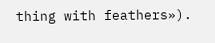thing with feathers»).